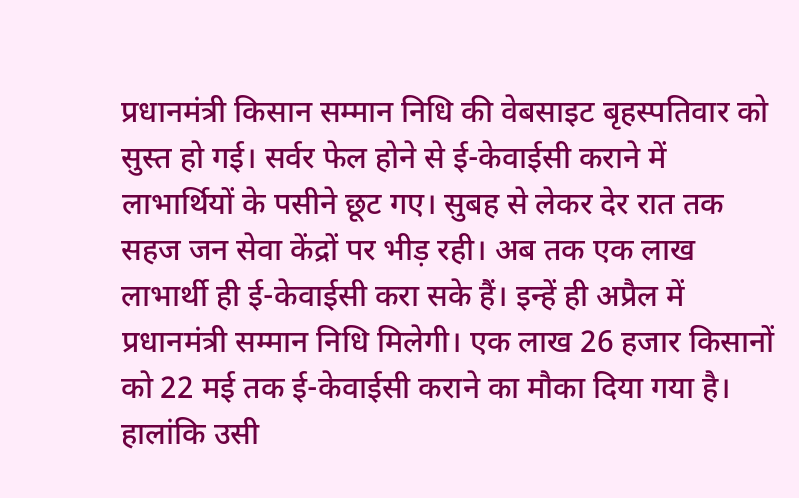प्रधानमंत्री किसान सम्मान निधि की वेबसाइट बृहस्पतिवार को सुस्त हो गई। सर्वर फेल होने से ई-केवाईसी कराने में लाभार्थियों के पसीने छूट गए। सुबह से लेकर देर रात तक सहज जन सेवा केंद्रों पर भीड़ रही। अब तक एक लाख लाभार्थी ही ई-केवाईसी करा सके हैं। इन्हें ही अप्रैल में प्रधानमंत्री सम्मान निधि मिलेगी। एक लाख 26 हजार किसानों को 22 मई तक ई-केवाईसी कराने का मौका दिया गया है। हालांकि उसी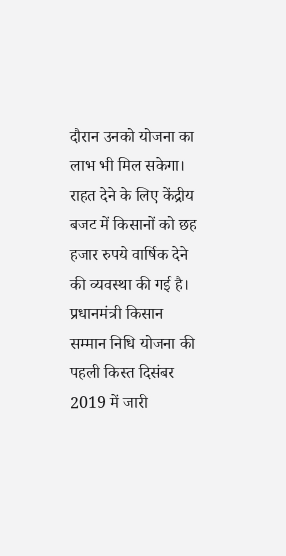दौरान उनको योजना का लाभ भी मिल सकेगा।
राहत देने के लिए केंद्रीय बजट में किसानों को छह हजार रुपये वार्षिक देने की व्यवस्था की गई है। प्रधानमंत्री किसान सम्मान निधि योजना की पहली किस्त दिसंबर 2019 में जारी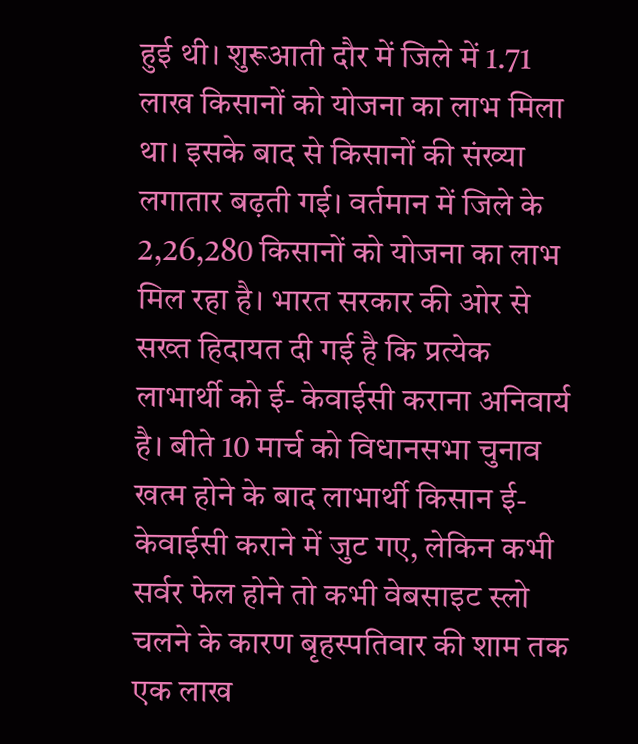हुई थी। शुरूआती दौर में जिले में 1.71 लाख किसानों को योजना का लाभ मिला था। इसके बाद से किसानों की संख्या लगातार बढ़ती गई। वर्तमान में जिले के 2,26,280 किसानों को योजना का लाभ मिल रहा है। भारत सरकार की ओर से सख्त हिदायत दी गई है कि प्रत्येक लाभार्थी को ई- केवाईसी कराना अनिवार्य है। बीते 10 मार्च को विधानसभा चुनाव खत्म होने के बाद लाभार्थी किसान ई-केवाईसी कराने में जुट गए, लेकिन कभी सर्वर फेल होने तो कभी वेबसाइट स्लो चलने के कारण बृहस्पतिवार की शाम तक एक लाख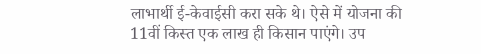लाभार्थी ई-केवाईसी करा सके थे। ऐसे में योजना की 11वीं किस्त एक लाख ही किसान पाएंगे। उप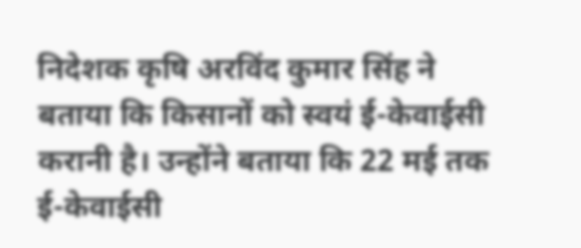निदेशक कृषि अरविंद कुमार सिंह ने बताया कि किसानों को स्वयं ई-केवाईसी करानी है। उन्होंने बताया कि 22 मई तक ई-केवाईसी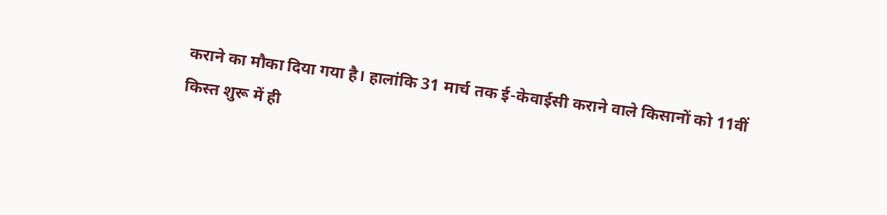कराने का मौका दिया गया है। हालांकि 31 मार्च तक ई-केवाईसी कराने वाले किसानों को 11वीं किस्त शुरू में ही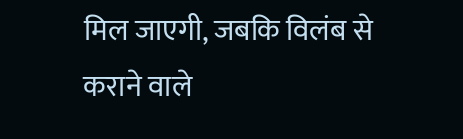मिल जाएगी, जबकि विलंब से कराने वाले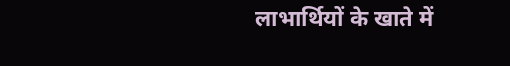लाभार्थियों के खाते में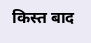किस्त बाद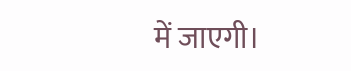में जाएगी।